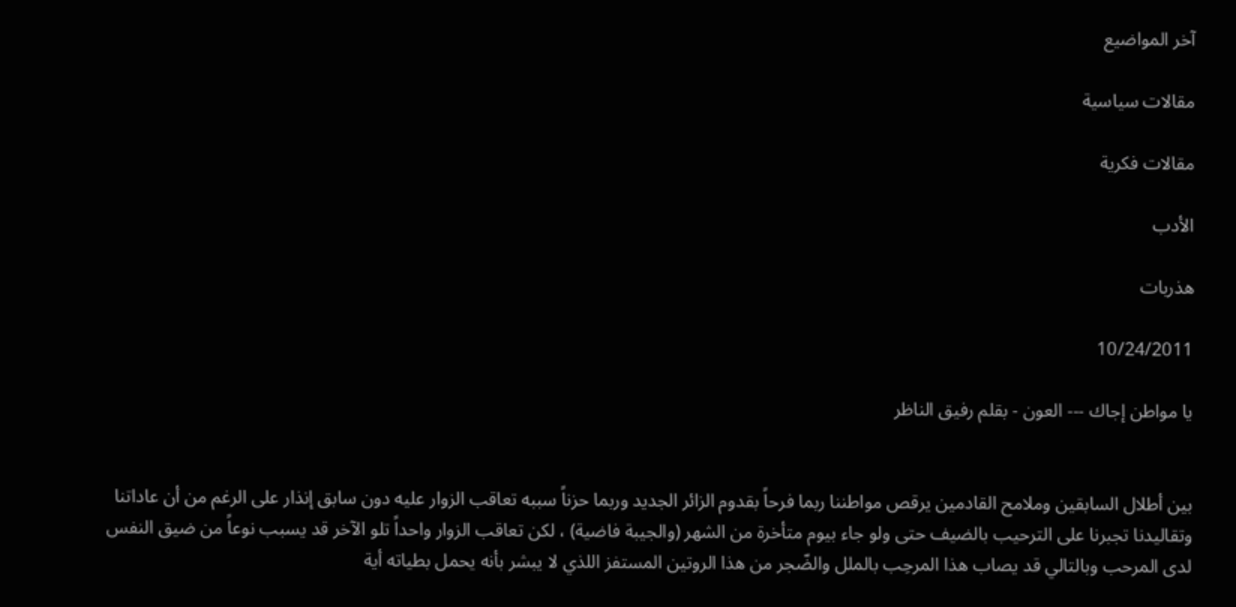آخر المواضيع

مقالات سياسية

مقالات فكرية

الأدب

هذربات

10/24/2011

يا مواطن إجاك --- العون - بقلم رفيق الناظر


بين أطلال السابقين وملامح القادمين يرقص مواطننا ربما فرحاً بقدوم الزائر الجديد وربما حزناً سببه تعاقب الزوار عليه دون سابق إنذار على الرغم من أن عاداتنا وتقاليدنا تجبرنا على الترحيب بالضيف حتى ولو جاء بيوم متأخرة من الشهر (والجيبة فاضية) ، لكن تعاقب الزوار واحداً تلو الآخر قد يسبب نوعاً من ضيق النفس لدى المرحب وبالتالي قد يصاب هذا المرحِب بالملل والضّجر من هذا الروتين المستفز اللذي لا يبشر بأنه يحمل بطياته أية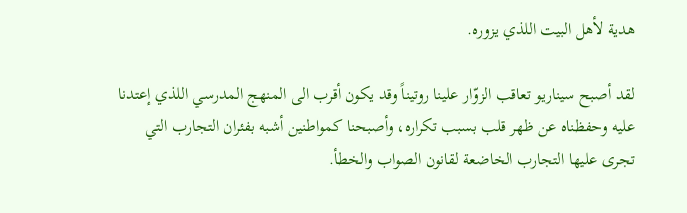هدية لأهل البيت اللذي يزوره.

لقد أصبح سيناريو تعاقب الزوّار علينا روتيناً وقد يكون أقرب الى المنهج المدرسي اللذي إعتدنا عليه وحفظناه عن ظهر قلب بسبب تكراره، وأصبحنا كمواطنين أشبه بفئران التجارب التي تجرى عليها التجارب الخاضعة لقانون الصواب والخطأ.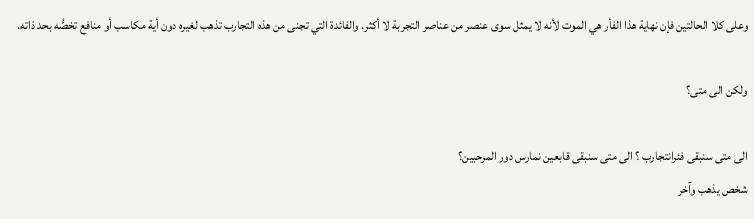وعلى كلا الحالتين فإن نهاية هذا الفأر هي الموت لأنه لا يمثل سوى عنصر من عناصر التجربة لا أكثر. والفائدة التي تجنى من هذه التجارب تذهب لغيره دون أية مكاسب أو منافع تخصُّه بحد ذاته.

ولكن الى متى؟

الى متى سنبقى فئرانتجارب ؟ الى متى سنبقى قابعين نمارس دور المرحبين؟
شخص يذهب وآخر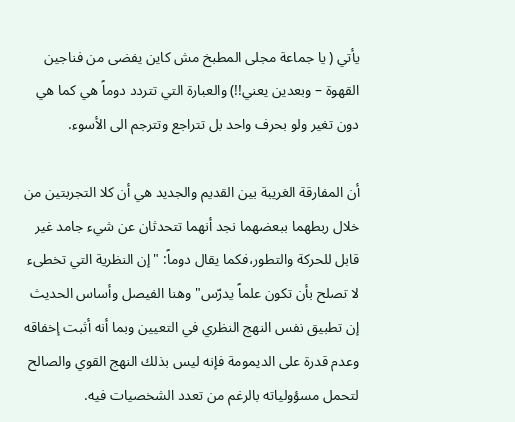يأتي ( يا جماعة مجلى المطبخ مش كاين يفضى من فناجين القهوة – وبعدين يعني!!) والعبارة التي تتردد دوماً هي كما هي دون تغير ولو بحرف واحد بل تتراجع وتترجم الى الأسوء.

أن المفارقة الغريبة بين القديم والجديد هي أن كلا التجربتين من خلال ربطهما ببعضهما نجد أنهما تتحدثان عن شيء جامد غير قابل للحركة والتطور،فكما يقال دوماً: "إن النظرية التي تخطىء لا تصلح بأن تكون علماً يدرّس" وهنا الفيصل وأساس الحديث إن تطبيق نفس النهج النظري في التعيين وبما أنه أثبت إخفاقه وعدم قدرة على الديمومة فإنه ليس بذلك النهج القوي والصالح لتحمل مسؤولياته بالرغم من تعدد الشخصيات فيه.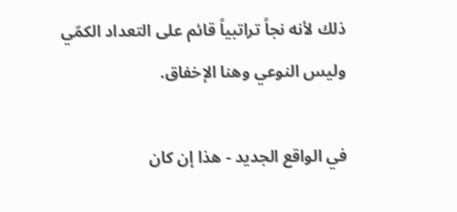ذلك لأنه نجاً تراتبياً قائم على التعداد الكمّي وليس النوعي وهنا الإخفاق.

في الواقع الجديد - هذا إن كان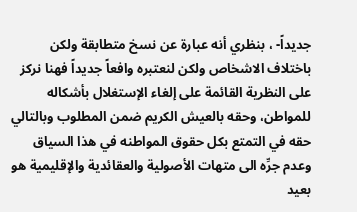جديداً- ، بنظري أنه عبارة عن نسخ متطابقة ولكن باختلاف الاشخاص ولكن لنعتبره وافعاً جديداً فهنا نركز على النظرية القائمة على إلغاء الإستغلال بأشكاله للمواطن، وحقه بالعيش الكريم ضمن المطلوب وبالتالي حقه في التمتع بكل حقوق المواطنه في هذا السياق وعدم جرِّه الى متهات الأصولية والعقائدية والإقليمية هو بعيد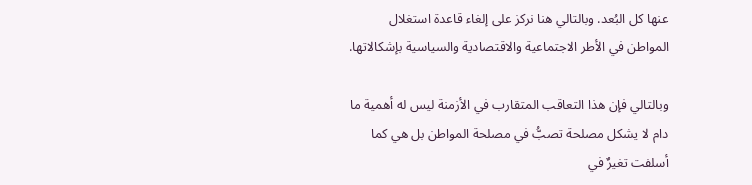عنها كل البُعد. وبالتالي هنا نركز على إلغاء قاعدة استغلال المواطن في الأطر الاجتماعية والاقتصادية والسياسية بإشكالاتها.

وبالتالي فإن هذا التعاقب المتقارب في الأزمنة ليس له أهمية ما دام لا يشكل مصلحة تصبُّ في مصلحة المواطن بل هي كما أسلفت تغيرٌ في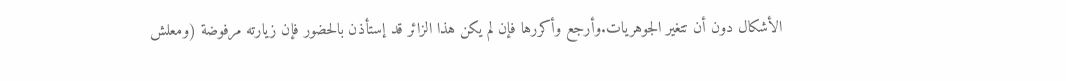الأشكال دون أن تتغير الجوهريات.وأرجع وأكررها فإن لم يكن هذا الزائر قد إستأذن بالحضور فإن زيارته مرفوضة (ومعلش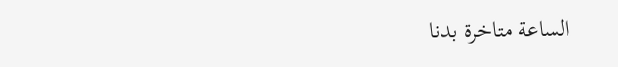الساعة متاخرة بدنا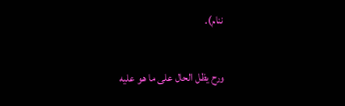ننام).

ورح يظل الحال على ما هو عليه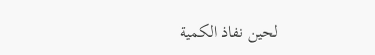لحين نفاذ الكمية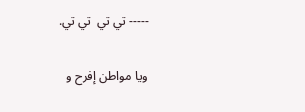----- تي تي  تي تي.

ويا مواطن إفرح و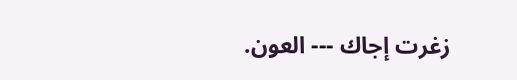زغرت إجاك --- العون.